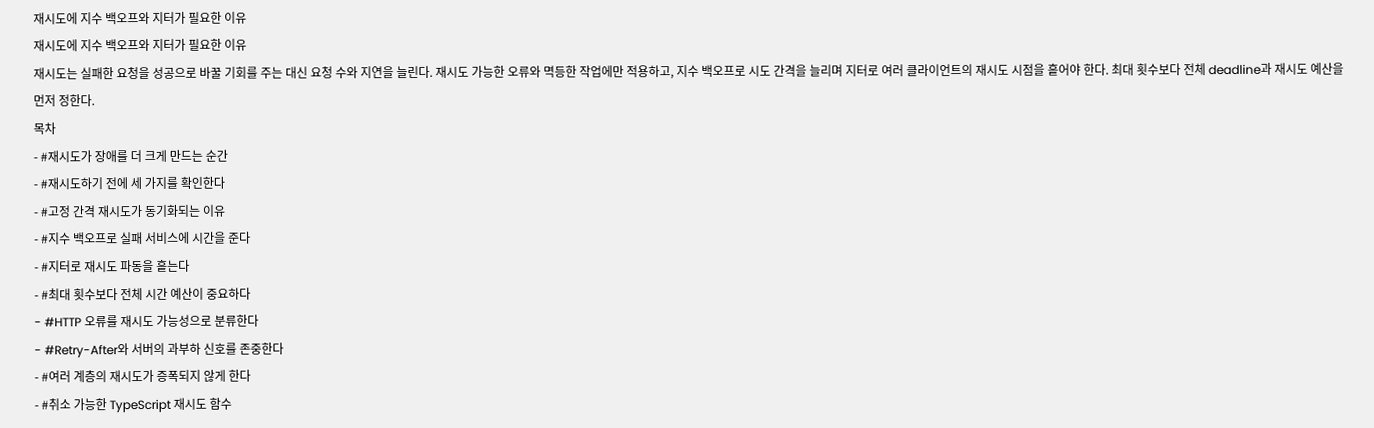재시도에 지수 백오프와 지터가 필요한 이유
재시도에 지수 백오프와 지터가 필요한 이유
재시도는 실패한 요청을 성공으로 바꿀 기회를 주는 대신 요청 수와 지연을 늘린다. 재시도 가능한 오류와 멱등한 작업에만 적용하고, 지수 백오프로 시도 간격을 늘리며 지터로 여러 클라이언트의 재시도 시점을 흩어야 한다. 최대 횟수보다 전체 deadline과 재시도 예산을 먼저 정한다.
목차
- #재시도가 장애를 더 크게 만드는 순간
- #재시도하기 전에 세 가지를 확인한다
- #고정 간격 재시도가 동기화되는 이유
- #지수 백오프로 실패 서비스에 시간을 준다
- #지터로 재시도 파동을 흩는다
- #최대 횟수보다 전체 시간 예산이 중요하다
- #HTTP 오류를 재시도 가능성으로 분류한다
- #Retry-After와 서버의 과부하 신호를 존중한다
- #여러 계층의 재시도가 증폭되지 않게 한다
- #취소 가능한 TypeScript 재시도 함수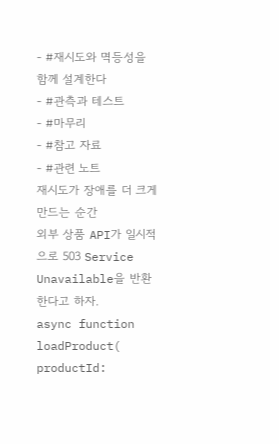- #재시도와 멱등성을 함께 설계한다
- #관측과 테스트
- #마무리
- #참고 자료
- #관련 노트
재시도가 장애를 더 크게 만드는 순간
외부 상품 API가 일시적으로 503 Service Unavailable을 반환한다고 하자.
async function loadProduct(
productId: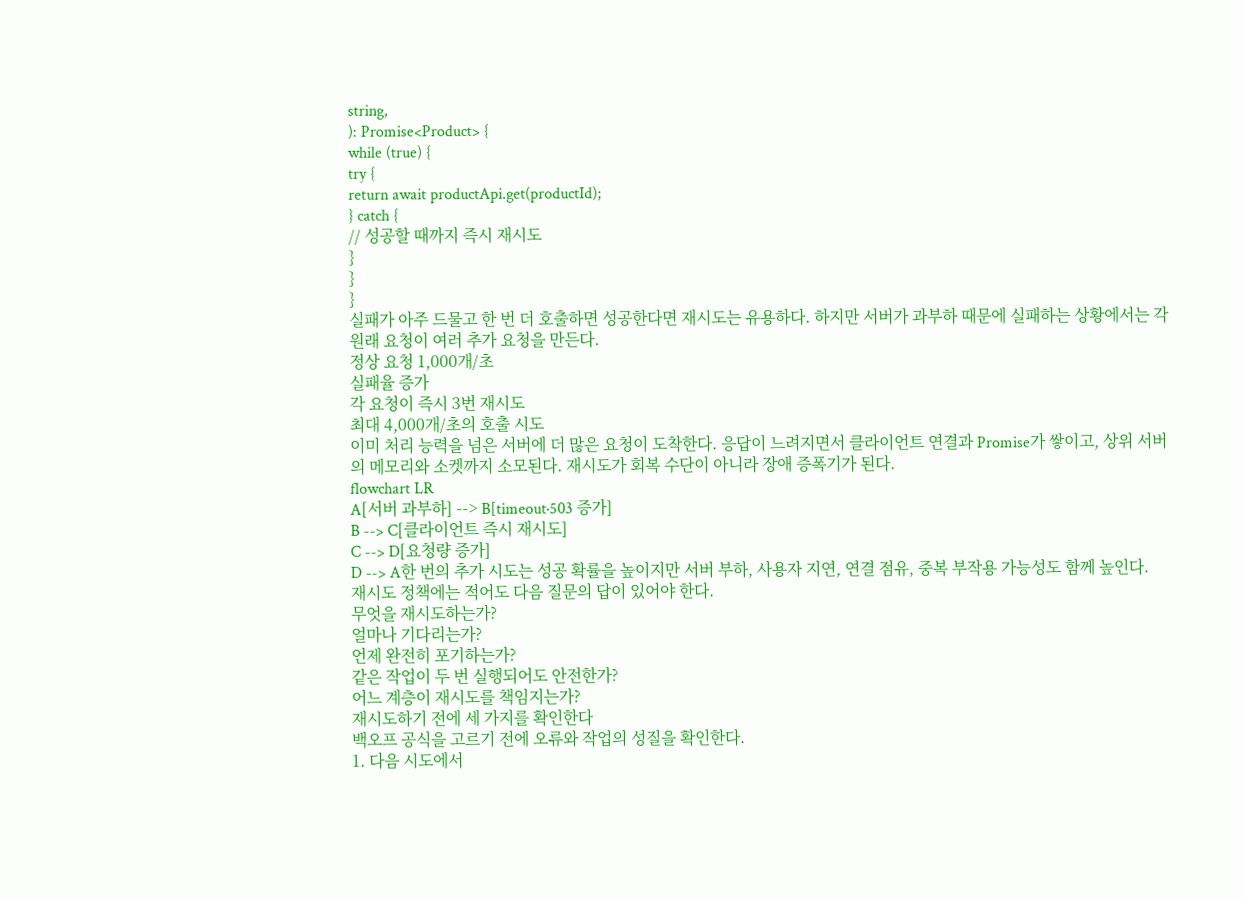string,
): Promise<Product> {
while (true) {
try {
return await productApi.get(productId);
} catch {
// 성공할 때까지 즉시 재시도
}
}
}
실패가 아주 드물고 한 번 더 호출하면 성공한다면 재시도는 유용하다. 하지만 서버가 과부하 때문에 실패하는 상황에서는 각 원래 요청이 여러 추가 요청을 만든다.
정상 요청 1,000개/초
실패율 증가
각 요청이 즉시 3번 재시도
최대 4,000개/초의 호출 시도
이미 처리 능력을 넘은 서버에 더 많은 요청이 도착한다. 응답이 느려지면서 클라이언트 연결과 Promise가 쌓이고, 상위 서버의 메모리와 소켓까지 소모된다. 재시도가 회복 수단이 아니라 장애 증폭기가 된다.
flowchart LR
A[서버 과부하] --> B[timeout·503 증가]
B --> C[클라이언트 즉시 재시도]
C --> D[요청량 증가]
D --> A한 번의 추가 시도는 성공 확률을 높이지만 서버 부하, 사용자 지연, 연결 점유, 중복 부작용 가능성도 함께 높인다.
재시도 정책에는 적어도 다음 질문의 답이 있어야 한다.
무엇을 재시도하는가?
얼마나 기다리는가?
언제 완전히 포기하는가?
같은 작업이 두 번 실행되어도 안전한가?
어느 계층이 재시도를 책임지는가?
재시도하기 전에 세 가지를 확인한다
백오프 공식을 고르기 전에 오류와 작업의 성질을 확인한다.
1. 다음 시도에서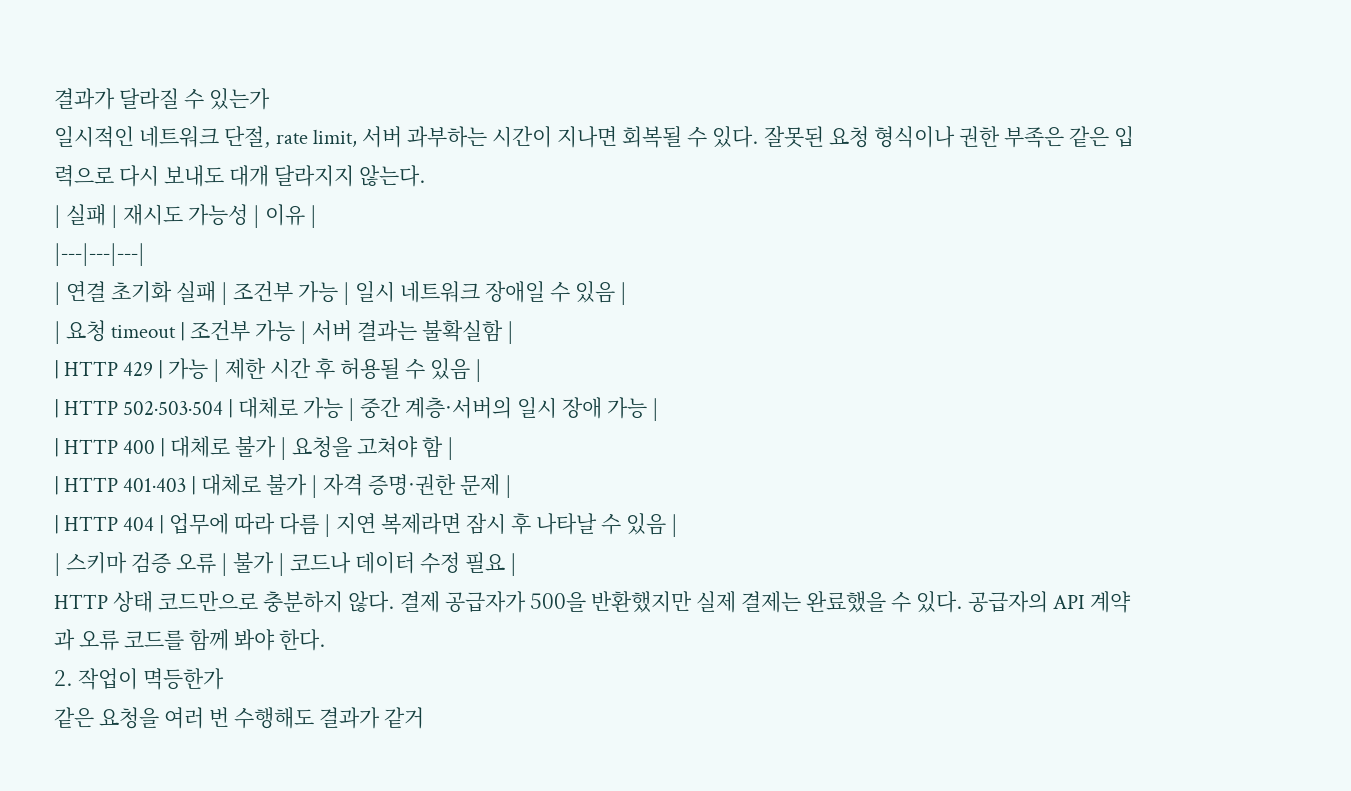결과가 달라질 수 있는가
일시적인 네트워크 단절, rate limit, 서버 과부하는 시간이 지나면 회복될 수 있다. 잘못된 요청 형식이나 권한 부족은 같은 입력으로 다시 보내도 대개 달라지지 않는다.
| 실패 | 재시도 가능성 | 이유 |
|---|---|---|
| 연결 초기화 실패 | 조건부 가능 | 일시 네트워크 장애일 수 있음 |
| 요청 timeout | 조건부 가능 | 서버 결과는 불확실함 |
| HTTP 429 | 가능 | 제한 시간 후 허용될 수 있음 |
| HTTP 502·503·504 | 대체로 가능 | 중간 계층·서버의 일시 장애 가능 |
| HTTP 400 | 대체로 불가 | 요청을 고쳐야 함 |
| HTTP 401·403 | 대체로 불가 | 자격 증명·권한 문제 |
| HTTP 404 | 업무에 따라 다름 | 지연 복제라면 잠시 후 나타날 수 있음 |
| 스키마 검증 오류 | 불가 | 코드나 데이터 수정 필요 |
HTTP 상태 코드만으로 충분하지 않다. 결제 공급자가 500을 반환했지만 실제 결제는 완료했을 수 있다. 공급자의 API 계약과 오류 코드를 함께 봐야 한다.
2. 작업이 멱등한가
같은 요청을 여러 번 수행해도 결과가 같거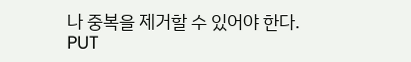나 중복을 제거할 수 있어야 한다.
PUT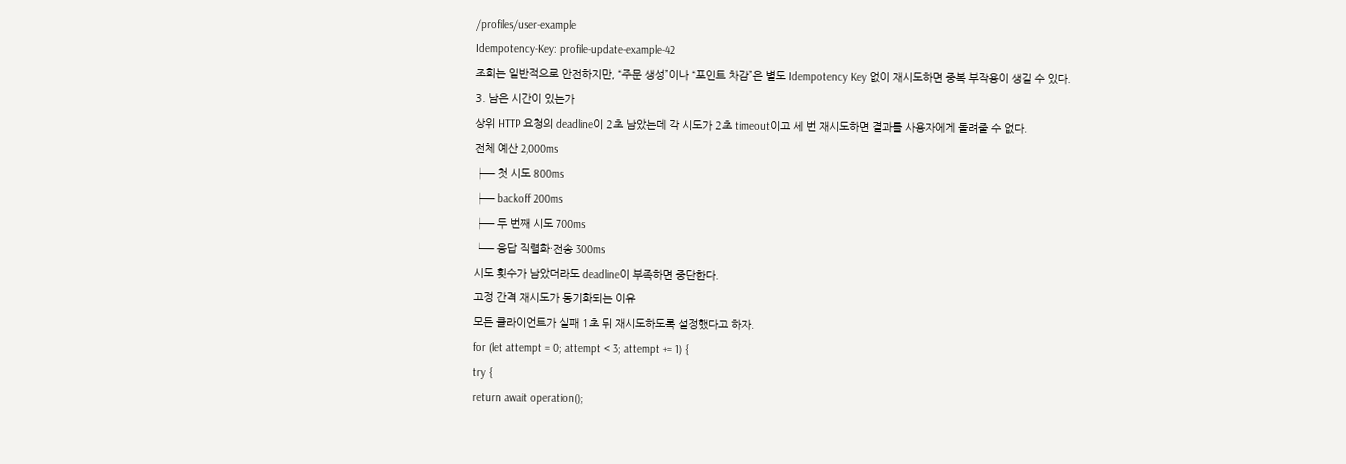/profiles/user-example
Idempotency-Key: profile-update-example-42
조회는 일반적으로 안전하지만, “주문 생성”이나 “포인트 차감”은 별도 Idempotency Key 없이 재시도하면 중복 부작용이 생길 수 있다.
3. 남은 시간이 있는가
상위 HTTP 요청의 deadline이 2초 남았는데 각 시도가 2초 timeout이고 세 번 재시도하면 결과를 사용자에게 돌려줄 수 없다.
전체 예산 2,000ms
├─ 첫 시도 800ms
├─ backoff 200ms
├─ 두 번째 시도 700ms
└─ 응답 직렬화·전송 300ms
시도 횟수가 남았더라도 deadline이 부족하면 중단한다.
고정 간격 재시도가 동기화되는 이유
모든 클라이언트가 실패 1초 뒤 재시도하도록 설정했다고 하자.
for (let attempt = 0; attempt < 3; attempt += 1) {
try {
return await operation();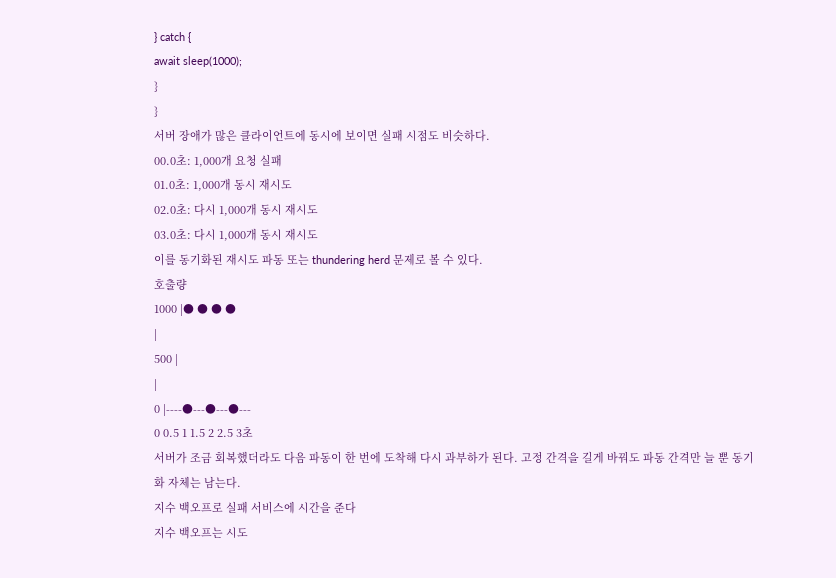} catch {
await sleep(1000);
}
}
서버 장애가 많은 클라이언트에 동시에 보이면 실패 시점도 비슷하다.
00.0초: 1,000개 요청 실패
01.0초: 1,000개 동시 재시도
02.0초: 다시 1,000개 동시 재시도
03.0초: 다시 1,000개 동시 재시도
이를 동기화된 재시도 파동 또는 thundering herd 문제로 볼 수 있다.
호출량
1000 |● ● ● ●
|
500 |
|
0 |----●---●---●---
0 0.5 1 1.5 2 2.5 3초
서버가 조금 회복했더라도 다음 파동이 한 번에 도착해 다시 과부하가 된다. 고정 간격을 길게 바꿔도 파동 간격만 늘 뿐 동기화 자체는 남는다.
지수 백오프로 실패 서비스에 시간을 준다
지수 백오프는 시도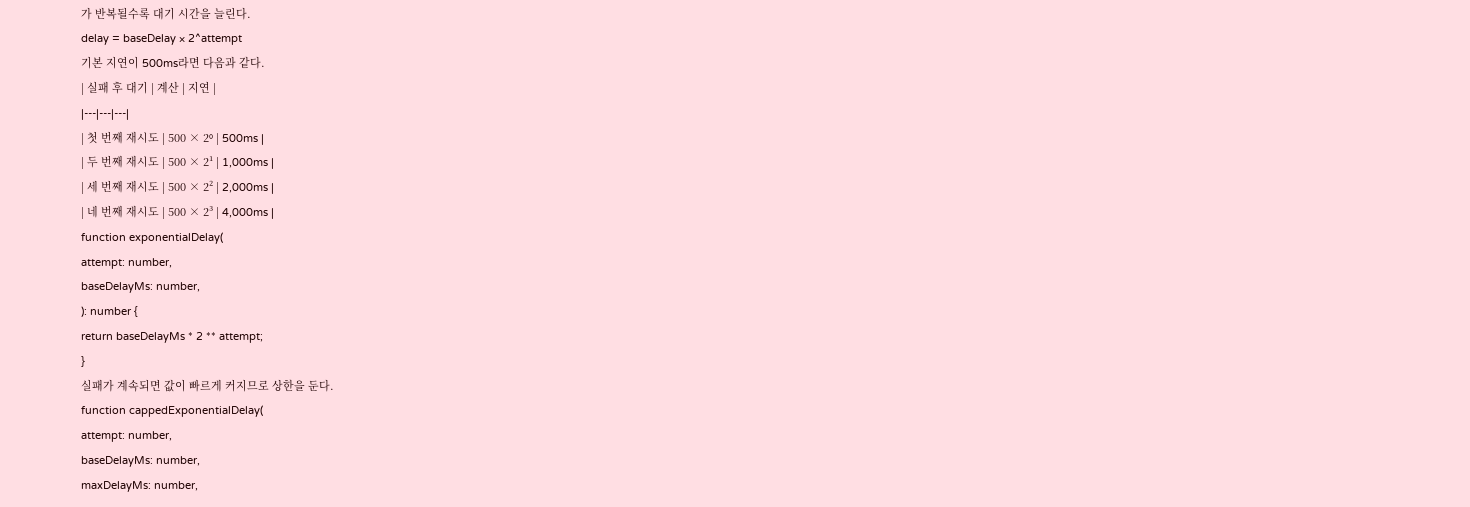가 반복될수록 대기 시간을 늘린다.
delay = baseDelay × 2^attempt
기본 지연이 500ms라면 다음과 같다.
| 실패 후 대기 | 계산 | 지연 |
|---|---|---|
| 첫 번째 재시도 | 500 × 2⁰ | 500ms |
| 두 번째 재시도 | 500 × 2¹ | 1,000ms |
| 세 번째 재시도 | 500 × 2² | 2,000ms |
| 네 번째 재시도 | 500 × 2³ | 4,000ms |
function exponentialDelay(
attempt: number,
baseDelayMs: number,
): number {
return baseDelayMs * 2 ** attempt;
}
실패가 계속되면 값이 빠르게 커지므로 상한을 둔다.
function cappedExponentialDelay(
attempt: number,
baseDelayMs: number,
maxDelayMs: number,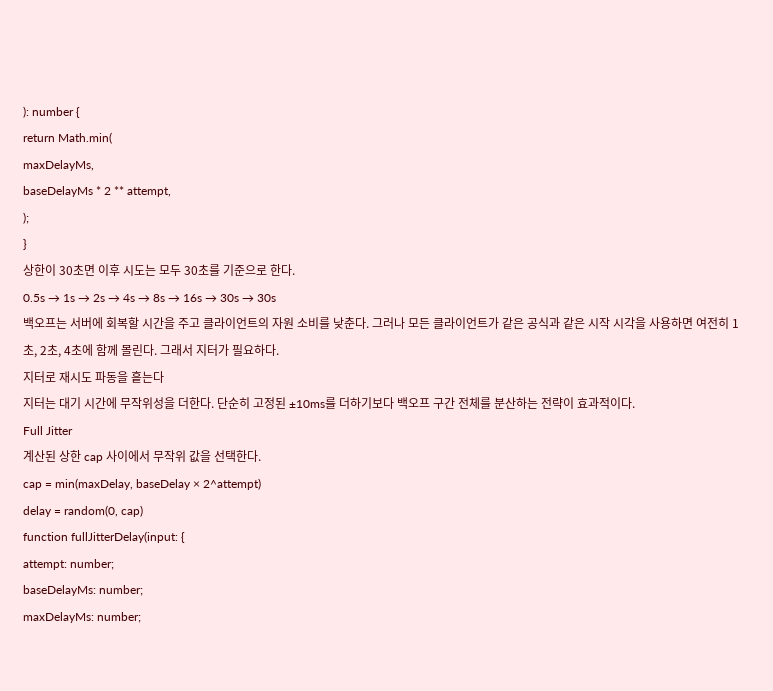): number {
return Math.min(
maxDelayMs,
baseDelayMs * 2 ** attempt,
);
}
상한이 30초면 이후 시도는 모두 30초를 기준으로 한다.
0.5s → 1s → 2s → 4s → 8s → 16s → 30s → 30s
백오프는 서버에 회복할 시간을 주고 클라이언트의 자원 소비를 낮춘다. 그러나 모든 클라이언트가 같은 공식과 같은 시작 시각을 사용하면 여전히 1초, 2초, 4초에 함께 몰린다. 그래서 지터가 필요하다.
지터로 재시도 파동을 흩는다
지터는 대기 시간에 무작위성을 더한다. 단순히 고정된 ±10ms를 더하기보다 백오프 구간 전체를 분산하는 전략이 효과적이다.
Full Jitter
계산된 상한 cap 사이에서 무작위 값을 선택한다.
cap = min(maxDelay, baseDelay × 2^attempt)
delay = random(0, cap)
function fullJitterDelay(input: {
attempt: number;
baseDelayMs: number;
maxDelayMs: number;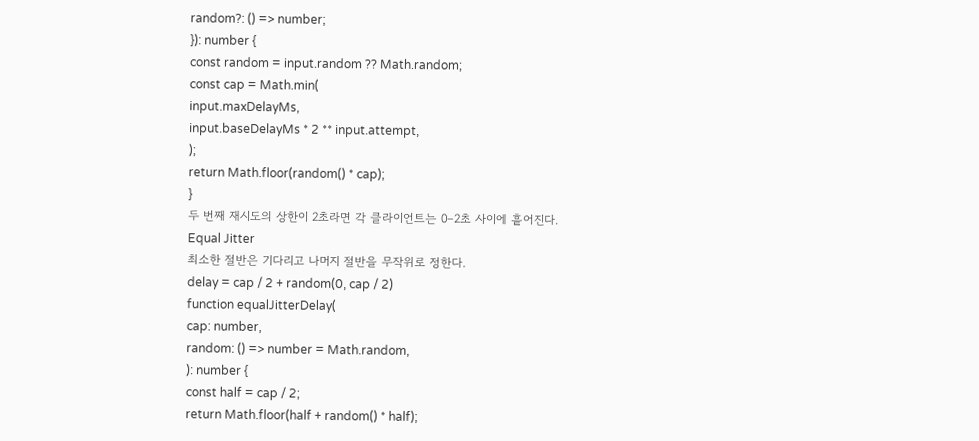random?: () => number;
}): number {
const random = input.random ?? Math.random;
const cap = Math.min(
input.maxDelayMs,
input.baseDelayMs * 2 ** input.attempt,
);
return Math.floor(random() * cap);
}
두 번째 재시도의 상한이 2초라면 각 클라이언트는 0–2초 사이에 흩어진다.
Equal Jitter
최소한 절반은 기다리고 나머지 절반을 무작위로 정한다.
delay = cap / 2 + random(0, cap / 2)
function equalJitterDelay(
cap: number,
random: () => number = Math.random,
): number {
const half = cap / 2;
return Math.floor(half + random() * half);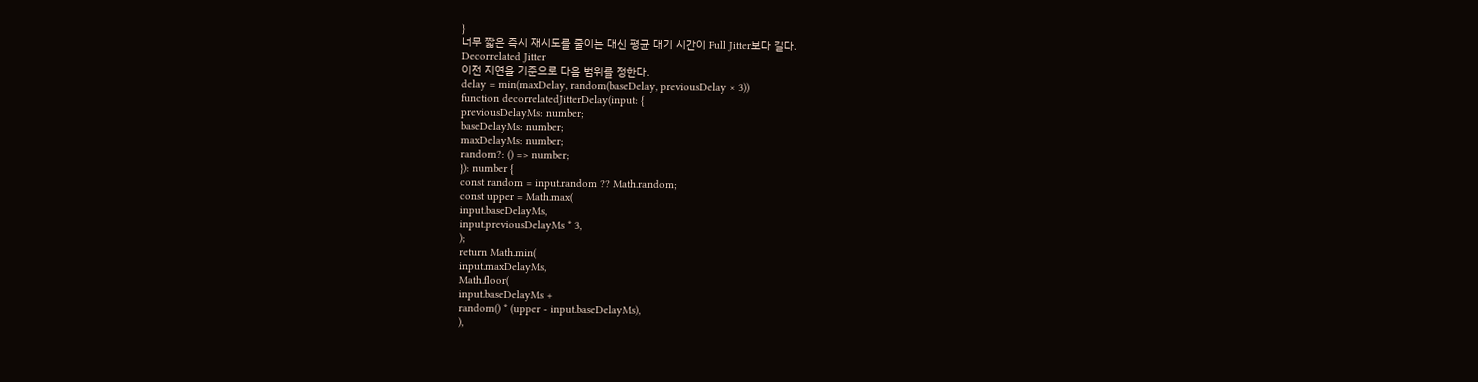}
너무 짧은 즉시 재시도를 줄이는 대신 평균 대기 시간이 Full Jitter보다 길다.
Decorrelated Jitter
이전 지연을 기준으로 다음 범위를 정한다.
delay = min(maxDelay, random(baseDelay, previousDelay × 3))
function decorrelatedJitterDelay(input: {
previousDelayMs: number;
baseDelayMs: number;
maxDelayMs: number;
random?: () => number;
}): number {
const random = input.random ?? Math.random;
const upper = Math.max(
input.baseDelayMs,
input.previousDelayMs * 3,
);
return Math.min(
input.maxDelayMs,
Math.floor(
input.baseDelayMs +
random() * (upper - input.baseDelayMs),
),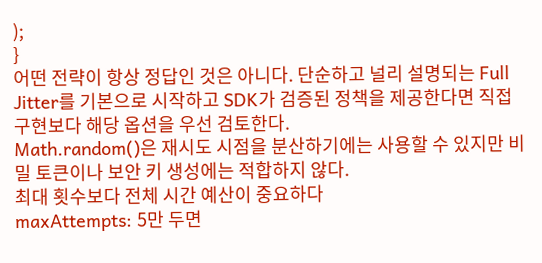);
}
어떤 전략이 항상 정답인 것은 아니다. 단순하고 널리 설명되는 Full Jitter를 기본으로 시작하고 SDK가 검증된 정책을 제공한다면 직접 구현보다 해당 옵션을 우선 검토한다.
Math.random()은 재시도 시점을 분산하기에는 사용할 수 있지만 비밀 토큰이나 보안 키 생성에는 적합하지 않다.
최대 횟수보다 전체 시간 예산이 중요하다
maxAttempts: 5만 두면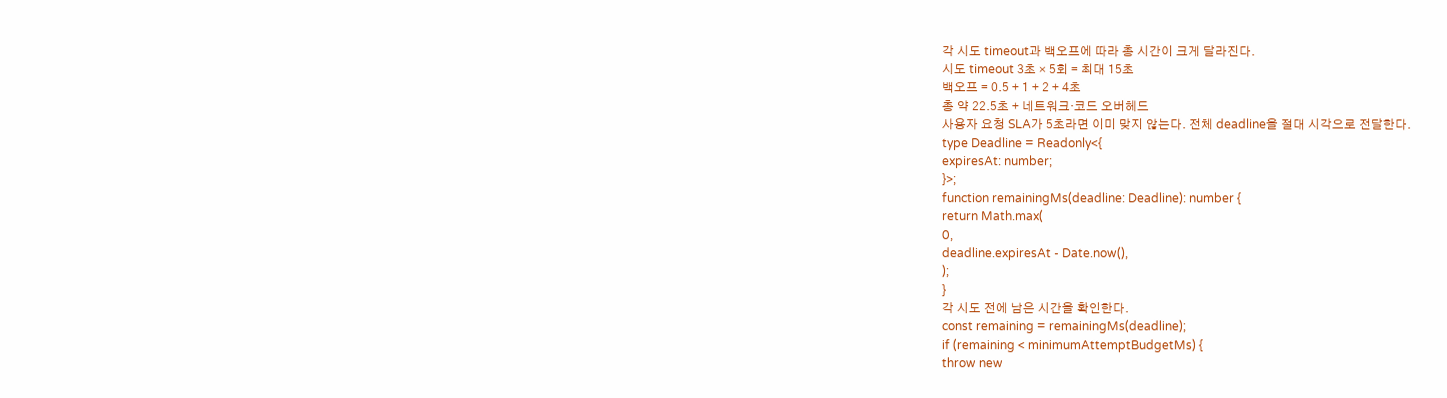각 시도 timeout과 백오프에 따라 총 시간이 크게 달라진다.
시도 timeout 3초 × 5회 = 최대 15초
백오프 = 0.5 + 1 + 2 + 4초
총 약 22.5초 + 네트워크·코드 오버헤드
사용자 요청 SLA가 5초라면 이미 맞지 않는다. 전체 deadline을 절대 시각으로 전달한다.
type Deadline = Readonly<{
expiresAt: number;
}>;
function remainingMs(deadline: Deadline): number {
return Math.max(
0,
deadline.expiresAt - Date.now(),
);
}
각 시도 전에 남은 시간을 확인한다.
const remaining = remainingMs(deadline);
if (remaining < minimumAttemptBudgetMs) {
throw new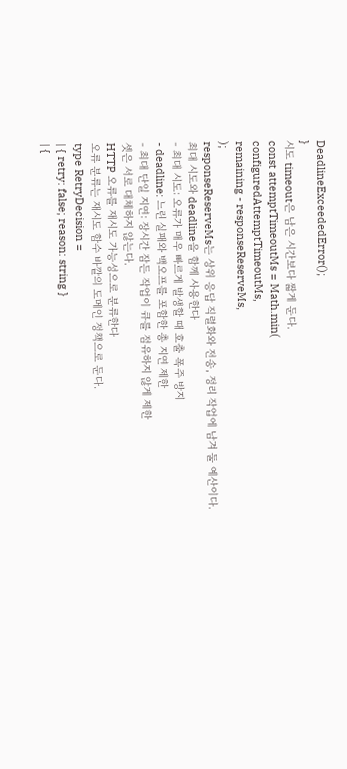DeadlineExceededError();
}
시도 timeout은 남은 시간보다 짧게 둔다.
const attemptTimeoutMs = Math.min(
configuredAttemptTimeoutMs,
remaining - responseReserveMs,
);
responseReserveMs는 상위 응답 직렬화와 전송, 정리 작업에 남겨 둘 예산이다.
최대 시도와 deadline을 함께 사용한다
- 최대 시도: 오류가 매우 빠르게 발생할 때 호출 폭주 방지
- deadline: 느린 실패와 백오프를 포함한 총 지연 제한
- 최대 단일 지연: 장시간 잠든 작업이 큐를 점유하지 않게 제한
셋은 서로 대체하지 않는다.
HTTP 오류를 재시도 가능성으로 분류한다
오류 분류는 재시도 함수 바깥의 도메인 정책으로 둔다.
type RetryDecision =
| { retry: false; reason: string }
| {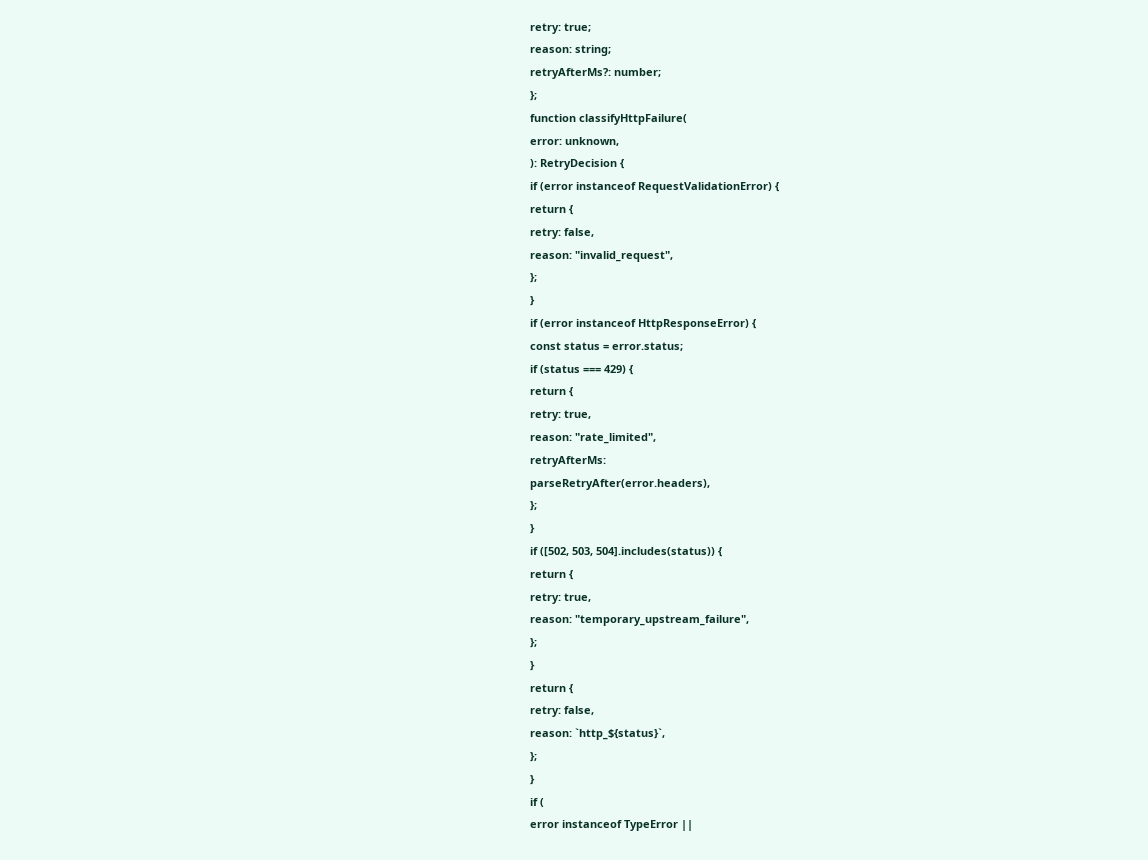retry: true;
reason: string;
retryAfterMs?: number;
};
function classifyHttpFailure(
error: unknown,
): RetryDecision {
if (error instanceof RequestValidationError) {
return {
retry: false,
reason: "invalid_request",
};
}
if (error instanceof HttpResponseError) {
const status = error.status;
if (status === 429) {
return {
retry: true,
reason: "rate_limited",
retryAfterMs:
parseRetryAfter(error.headers),
};
}
if ([502, 503, 504].includes(status)) {
return {
retry: true,
reason: "temporary_upstream_failure",
};
}
return {
retry: false,
reason: `http_${status}`,
};
}
if (
error instanceof TypeError ||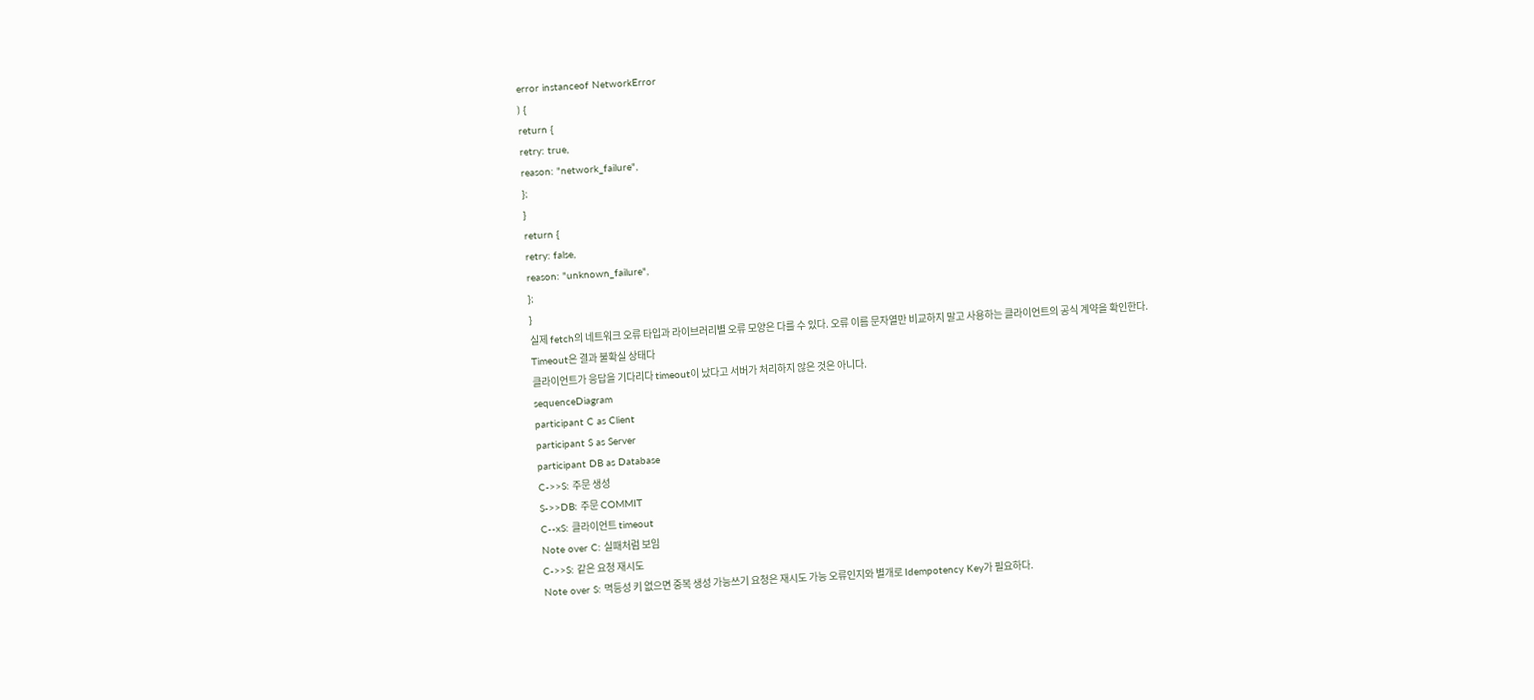error instanceof NetworkError
) {
return {
retry: true,
reason: "network_failure",
};
}
return {
retry: false,
reason: "unknown_failure",
};
}
실제 fetch의 네트워크 오류 타입과 라이브러리별 오류 모양은 다를 수 있다. 오류 이름 문자열만 비교하지 말고 사용하는 클라이언트의 공식 계약을 확인한다.
Timeout은 결과 불확실 상태다
클라이언트가 응답을 기다리다 timeout이 났다고 서버가 처리하지 않은 것은 아니다.
sequenceDiagram
participant C as Client
participant S as Server
participant DB as Database
C->>S: 주문 생성
S->>DB: 주문 COMMIT
C--xS: 클라이언트 timeout
Note over C: 실패처럼 보임
C->>S: 같은 요청 재시도
Note over S: 멱등성 키 없으면 중복 생성 가능쓰기 요청은 재시도 가능 오류인지와 별개로 Idempotency Key가 필요하다.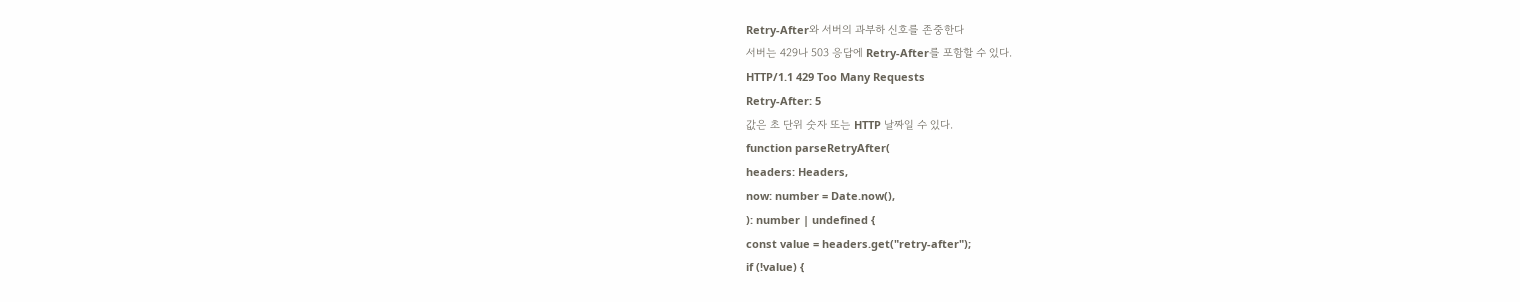Retry-After와 서버의 과부하 신호를 존중한다
서버는 429나 503 응답에 Retry-After를 포함할 수 있다.
HTTP/1.1 429 Too Many Requests
Retry-After: 5
값은 초 단위 숫자 또는 HTTP 날짜일 수 있다.
function parseRetryAfter(
headers: Headers,
now: number = Date.now(),
): number | undefined {
const value = headers.get("retry-after");
if (!value) {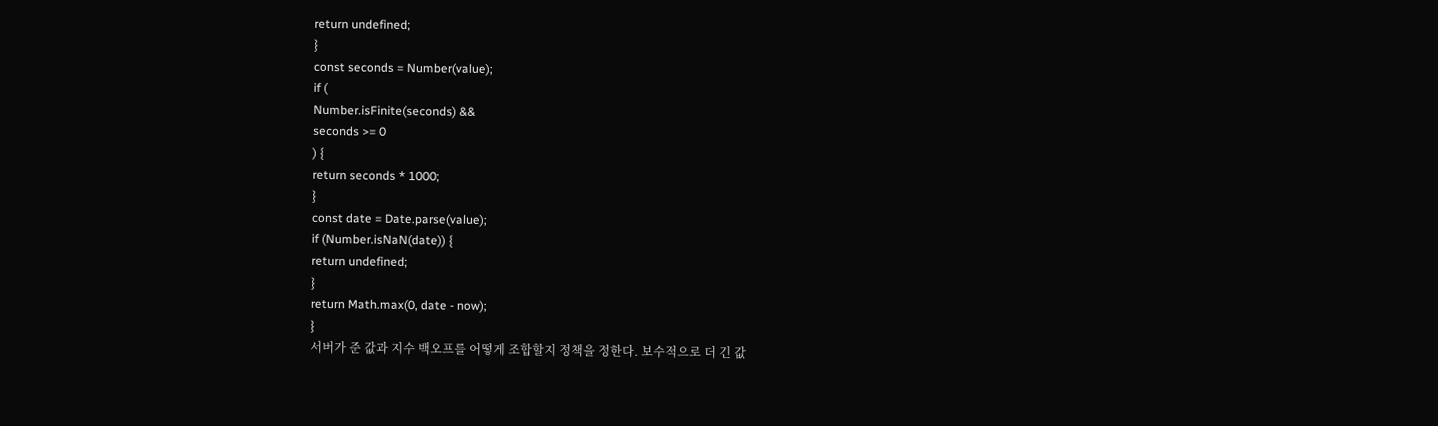return undefined;
}
const seconds = Number(value);
if (
Number.isFinite(seconds) &&
seconds >= 0
) {
return seconds * 1000;
}
const date = Date.parse(value);
if (Number.isNaN(date)) {
return undefined;
}
return Math.max(0, date - now);
}
서버가 준 값과 지수 백오프를 어떻게 조합할지 정책을 정한다. 보수적으로 더 긴 값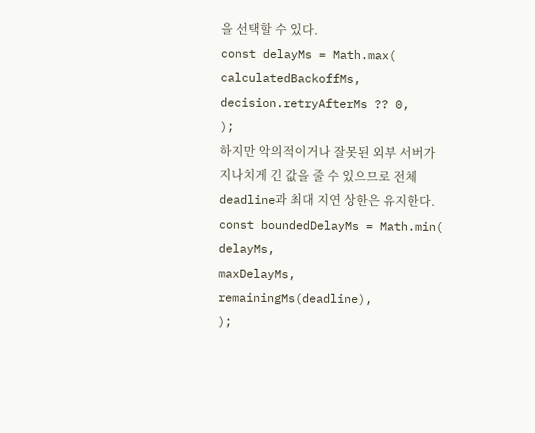을 선택할 수 있다.
const delayMs = Math.max(
calculatedBackoffMs,
decision.retryAfterMs ?? 0,
);
하지만 악의적이거나 잘못된 외부 서버가 지나치게 긴 값을 줄 수 있으므로 전체 deadline과 최대 지연 상한은 유지한다.
const boundedDelayMs = Math.min(
delayMs,
maxDelayMs,
remainingMs(deadline),
);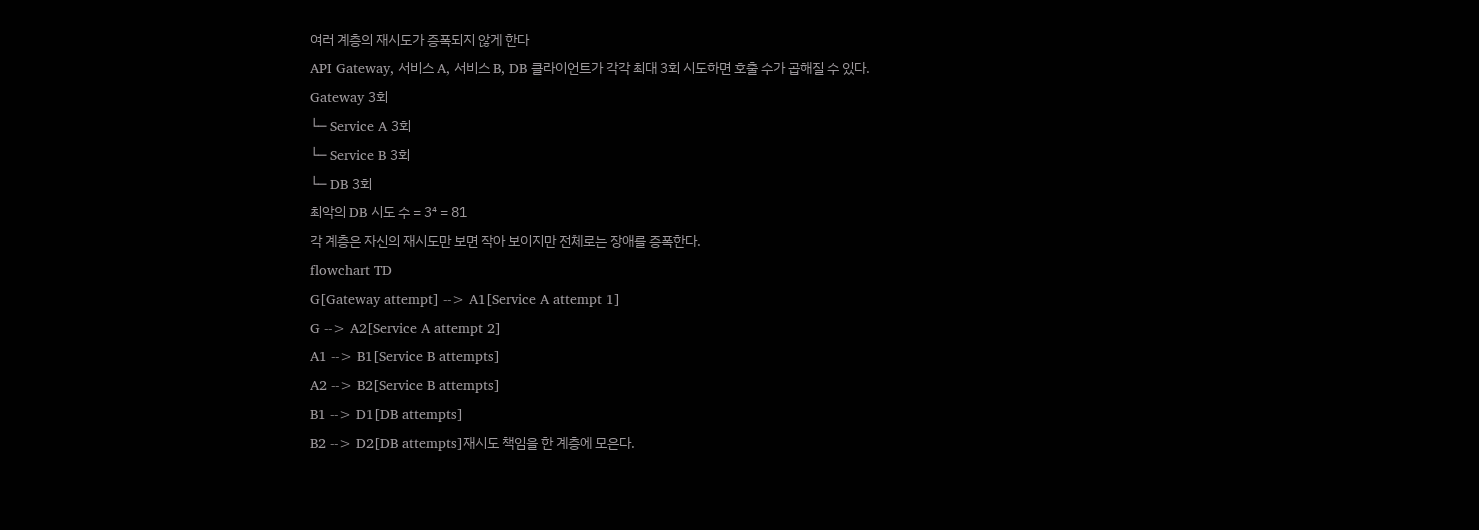여러 계층의 재시도가 증폭되지 않게 한다
API Gateway, 서비스 A, 서비스 B, DB 클라이언트가 각각 최대 3회 시도하면 호출 수가 곱해질 수 있다.
Gateway 3회
└─ Service A 3회
└─ Service B 3회
└─ DB 3회
최악의 DB 시도 수 = 3⁴ = 81
각 계층은 자신의 재시도만 보면 작아 보이지만 전체로는 장애를 증폭한다.
flowchart TD
G[Gateway attempt] --> A1[Service A attempt 1]
G --> A2[Service A attempt 2]
A1 --> B1[Service B attempts]
A2 --> B2[Service B attempts]
B1 --> D1[DB attempts]
B2 --> D2[DB attempts]재시도 책임을 한 계층에 모은다.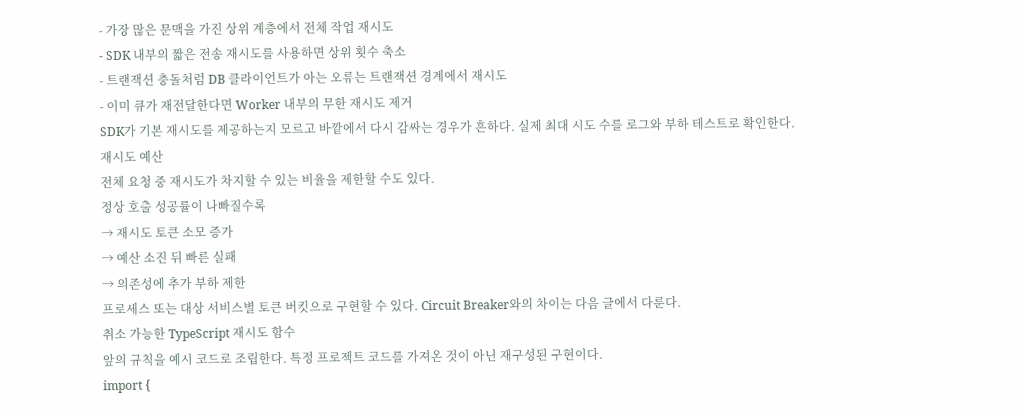- 가장 많은 문맥을 가진 상위 계층에서 전체 작업 재시도
- SDK 내부의 짧은 전송 재시도를 사용하면 상위 횟수 축소
- 트랜잭션 충돌처럼 DB 클라이언트가 아는 오류는 트랜잭션 경계에서 재시도
- 이미 큐가 재전달한다면 Worker 내부의 무한 재시도 제거
SDK가 기본 재시도를 제공하는지 모르고 바깥에서 다시 감싸는 경우가 흔하다. 실제 최대 시도 수를 로그와 부하 테스트로 확인한다.
재시도 예산
전체 요청 중 재시도가 차지할 수 있는 비율을 제한할 수도 있다.
정상 호출 성공률이 나빠질수록
→ 재시도 토큰 소모 증가
→ 예산 소진 뒤 빠른 실패
→ 의존성에 추가 부하 제한
프로세스 또는 대상 서비스별 토큰 버킷으로 구현할 수 있다. Circuit Breaker와의 차이는 다음 글에서 다룬다.
취소 가능한 TypeScript 재시도 함수
앞의 규칙을 예시 코드로 조립한다. 특정 프로젝트 코드를 가져온 것이 아닌 재구성된 구현이다.
import {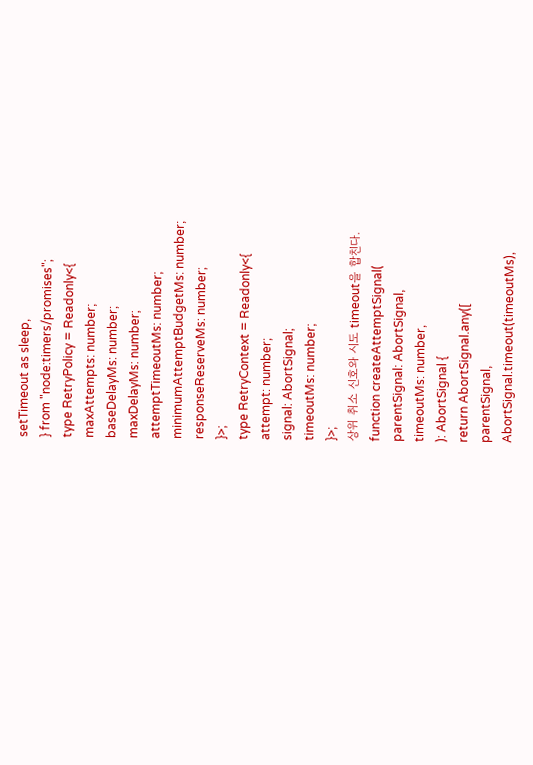setTimeout as sleep,
} from "node:timers/promises";
type RetryPolicy = Readonly<{
maxAttempts: number;
baseDelayMs: number;
maxDelayMs: number;
attemptTimeoutMs: number;
minimumAttemptBudgetMs: number;
responseReserveMs: number;
}>;
type RetryContext = Readonly<{
attempt: number;
signal: AbortSignal;
timeoutMs: number;
}>;
상위 취소 신호와 시도 timeout을 합친다.
function createAttemptSignal(
parentSignal: AbortSignal,
timeoutMs: number,
): AbortSignal {
return AbortSignal.any([
parentSignal,
AbortSignal.timeout(timeoutMs),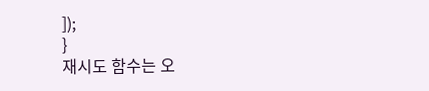]);
}
재시도 함수는 오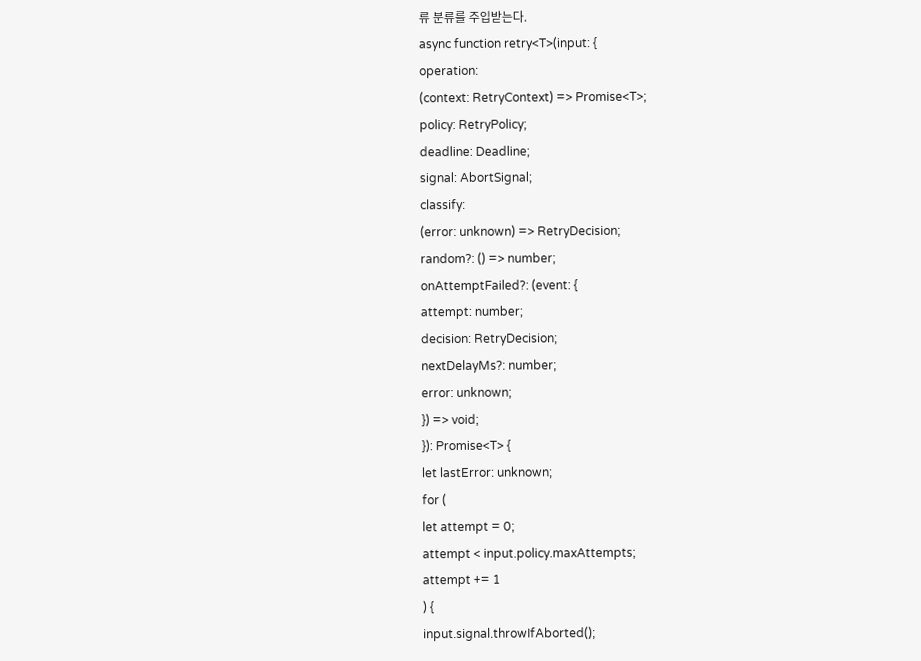류 분류를 주입받는다.
async function retry<T>(input: {
operation:
(context: RetryContext) => Promise<T>;
policy: RetryPolicy;
deadline: Deadline;
signal: AbortSignal;
classify:
(error: unknown) => RetryDecision;
random?: () => number;
onAttemptFailed?: (event: {
attempt: number;
decision: RetryDecision;
nextDelayMs?: number;
error: unknown;
}) => void;
}): Promise<T> {
let lastError: unknown;
for (
let attempt = 0;
attempt < input.policy.maxAttempts;
attempt += 1
) {
input.signal.throwIfAborted();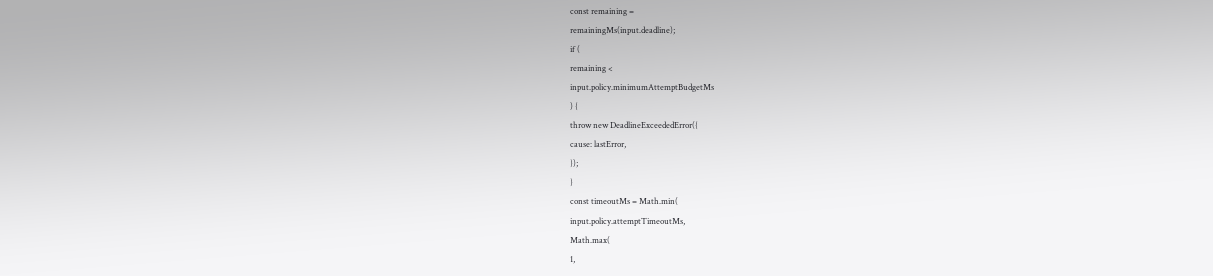const remaining =
remainingMs(input.deadline);
if (
remaining <
input.policy.minimumAttemptBudgetMs
) {
throw new DeadlineExceededError({
cause: lastError,
});
}
const timeoutMs = Math.min(
input.policy.attemptTimeoutMs,
Math.max(
1,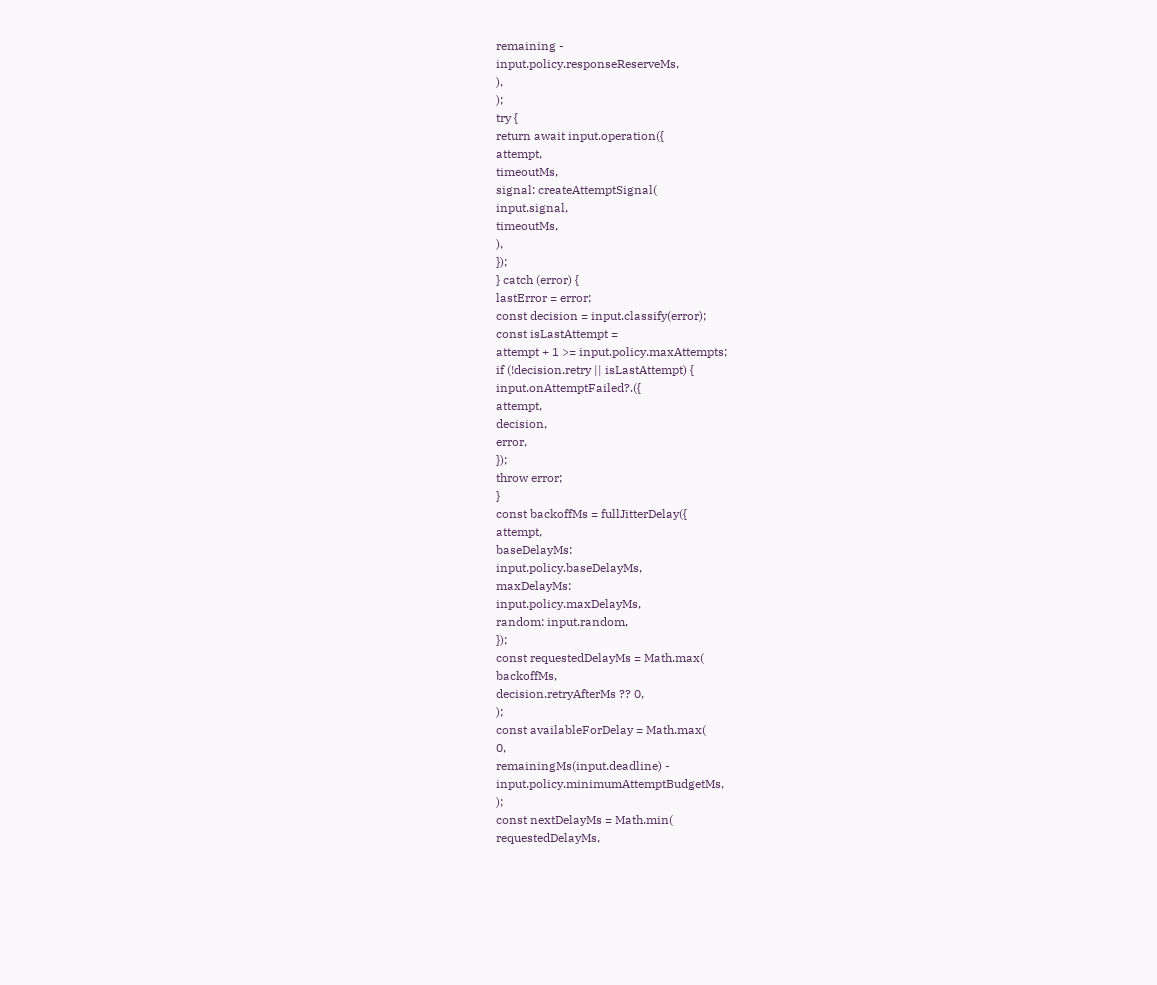remaining -
input.policy.responseReserveMs,
),
);
try {
return await input.operation({
attempt,
timeoutMs,
signal: createAttemptSignal(
input.signal,
timeoutMs,
),
});
} catch (error) {
lastError = error;
const decision = input.classify(error);
const isLastAttempt =
attempt + 1 >= input.policy.maxAttempts;
if (!decision.retry || isLastAttempt) {
input.onAttemptFailed?.({
attempt,
decision,
error,
});
throw error;
}
const backoffMs = fullJitterDelay({
attempt,
baseDelayMs:
input.policy.baseDelayMs,
maxDelayMs:
input.policy.maxDelayMs,
random: input.random,
});
const requestedDelayMs = Math.max(
backoffMs,
decision.retryAfterMs ?? 0,
);
const availableForDelay = Math.max(
0,
remainingMs(input.deadline) -
input.policy.minimumAttemptBudgetMs,
);
const nextDelayMs = Math.min(
requestedDelayMs,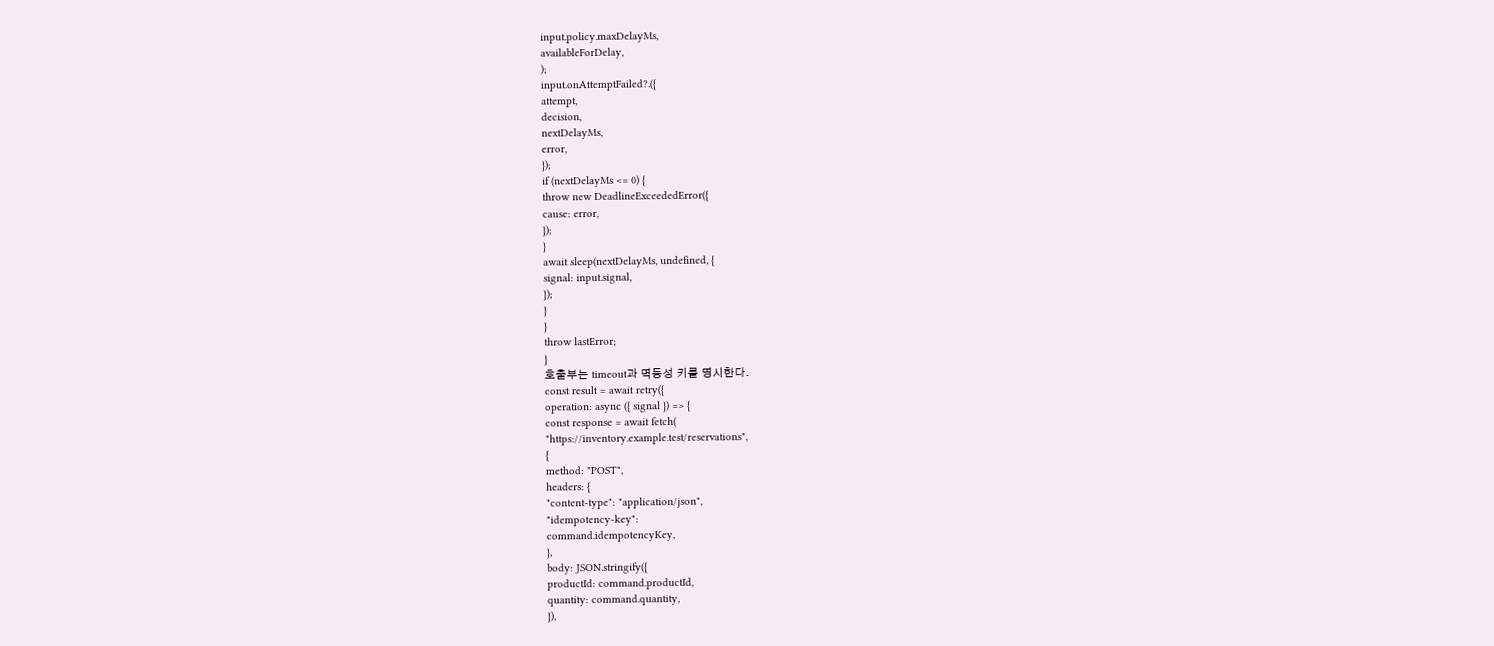input.policy.maxDelayMs,
availableForDelay,
);
input.onAttemptFailed?.({
attempt,
decision,
nextDelayMs,
error,
});
if (nextDelayMs <= 0) {
throw new DeadlineExceededError({
cause: error,
});
}
await sleep(nextDelayMs, undefined, {
signal: input.signal,
});
}
}
throw lastError;
}
호출부는 timeout과 멱등성 키를 명시한다.
const result = await retry({
operation: async ({ signal }) => {
const response = await fetch(
"https://inventory.example.test/reservations",
{
method: "POST",
headers: {
"content-type": "application/json",
"idempotency-key":
command.idempotencyKey,
},
body: JSON.stringify({
productId: command.productId,
quantity: command.quantity,
}),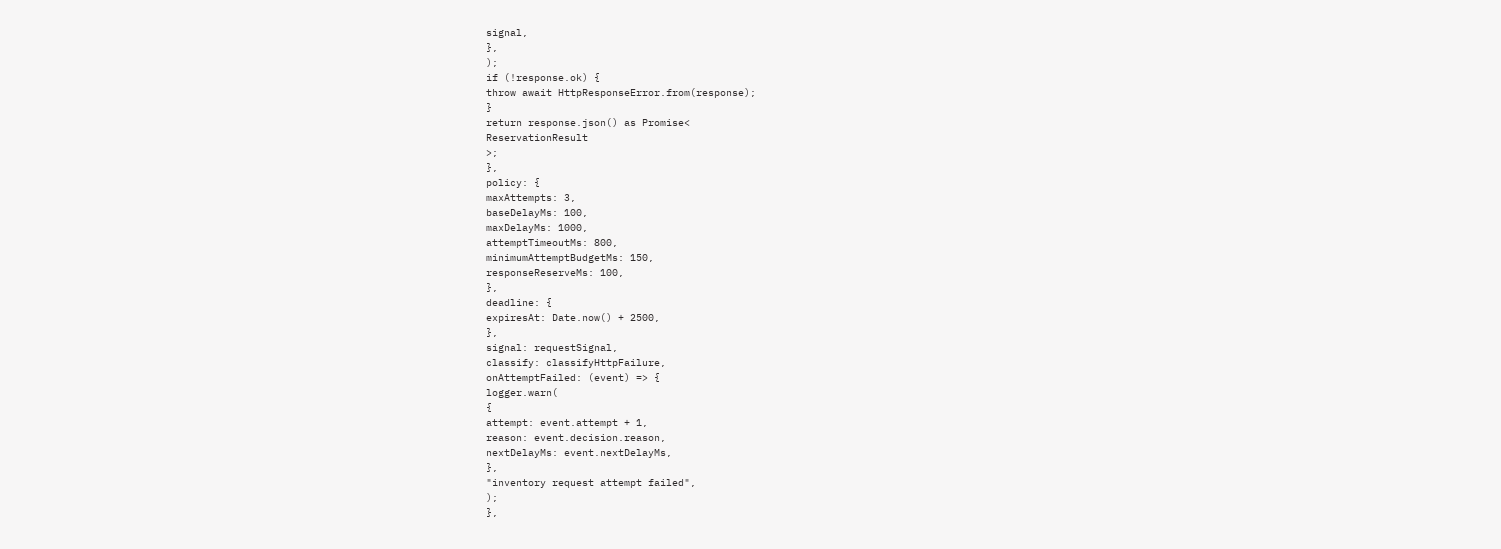signal,
},
);
if (!response.ok) {
throw await HttpResponseError.from(response);
}
return response.json() as Promise<
ReservationResult
>;
},
policy: {
maxAttempts: 3,
baseDelayMs: 100,
maxDelayMs: 1000,
attemptTimeoutMs: 800,
minimumAttemptBudgetMs: 150,
responseReserveMs: 100,
},
deadline: {
expiresAt: Date.now() + 2500,
},
signal: requestSignal,
classify: classifyHttpFailure,
onAttemptFailed: (event) => {
logger.warn(
{
attempt: event.attempt + 1,
reason: event.decision.reason,
nextDelayMs: event.nextDelayMs,
},
"inventory request attempt failed",
);
},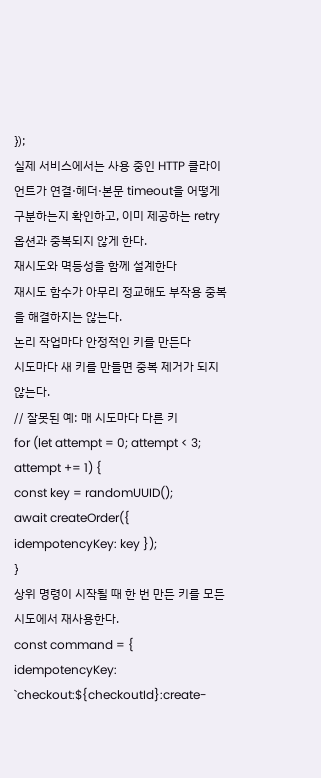});
실제 서비스에서는 사용 중인 HTTP 클라이언트가 연결·헤더·본문 timeout을 어떻게 구분하는지 확인하고, 이미 제공하는 retry 옵션과 중복되지 않게 한다.
재시도와 멱등성을 함께 설계한다
재시도 함수가 아무리 정교해도 부작용 중복을 해결하지는 않는다.
논리 작업마다 안정적인 키를 만든다
시도마다 새 키를 만들면 중복 제거가 되지 않는다.
// 잘못된 예: 매 시도마다 다른 키
for (let attempt = 0; attempt < 3; attempt += 1) {
const key = randomUUID();
await createOrder({ idempotencyKey: key });
}
상위 명령이 시작될 때 한 번 만든 키를 모든 시도에서 재사용한다.
const command = {
idempotencyKey:
`checkout:${checkoutId}:create-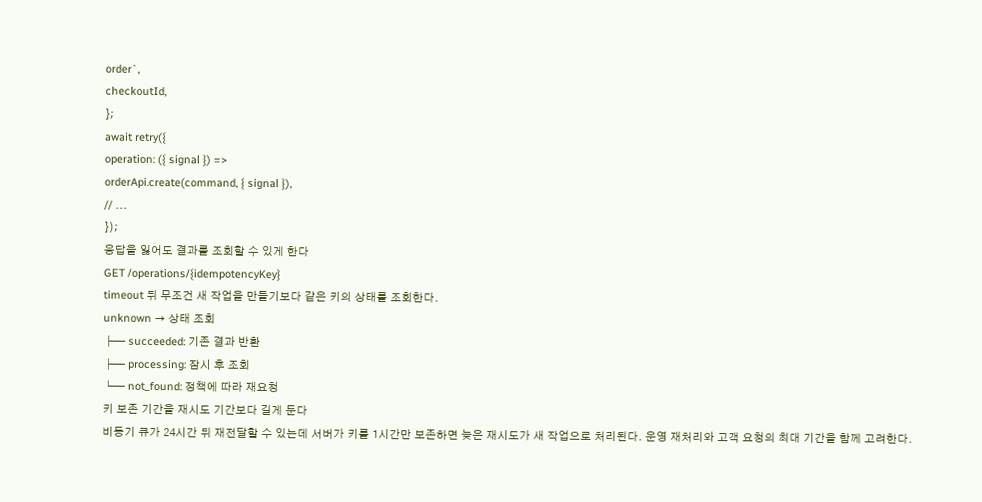order`,
checkoutId,
};
await retry({
operation: ({ signal }) =>
orderApi.create(command, { signal }),
// ...
});
응답을 잃어도 결과를 조회할 수 있게 한다
GET /operations/{idempotencyKey}
timeout 뒤 무조건 새 작업을 만들기보다 같은 키의 상태를 조회한다.
unknown → 상태 조회
├─ succeeded: 기존 결과 반환
├─ processing: 잠시 후 조회
└─ not_found: 정책에 따라 재요청
키 보존 기간을 재시도 기간보다 길게 둔다
비동기 큐가 24시간 뒤 재전달할 수 있는데 서버가 키를 1시간만 보존하면 늦은 재시도가 새 작업으로 처리된다. 운영 재처리와 고객 요청의 최대 기간을 함께 고려한다.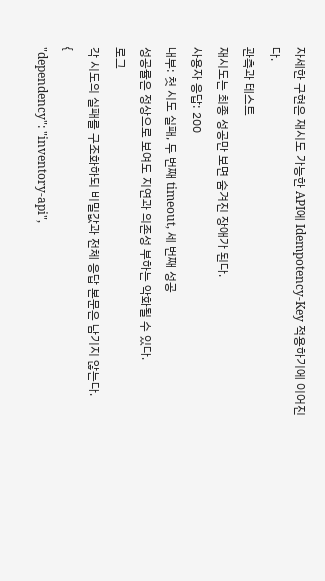자세한 구현은 재시도 가능한 API에 Idempotency-Key 적용하기에 이어진다.
관측과 테스트
재시도는 최종 성공만 보면 숨겨진 장애가 된다.
사용자 응답: 200
내부: 첫 시도 실패, 두 번째 timeout, 세 번째 성공
성공률은 정상으로 보여도 지연과 의존성 부하는 악화될 수 있다.
로그
각 시도의 실패를 구조화하되 비밀값과 전체 응답 본문은 남기지 않는다.
{
"dependency": "inventory-api",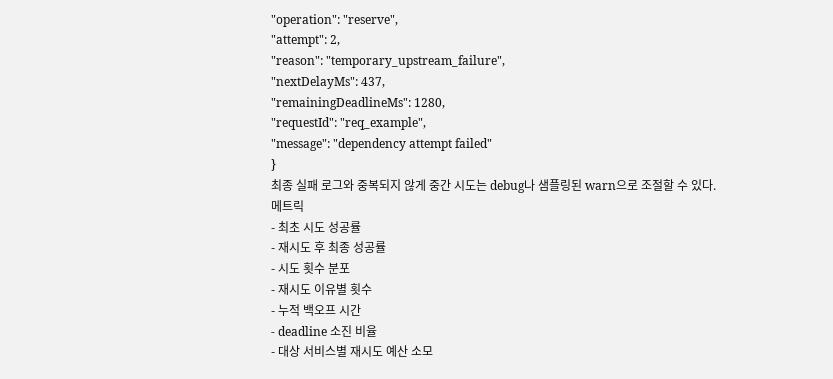"operation": "reserve",
"attempt": 2,
"reason": "temporary_upstream_failure",
"nextDelayMs": 437,
"remainingDeadlineMs": 1280,
"requestId": "req_example",
"message": "dependency attempt failed"
}
최종 실패 로그와 중복되지 않게 중간 시도는 debug나 샘플링된 warn으로 조절할 수 있다.
메트릭
- 최초 시도 성공률
- 재시도 후 최종 성공률
- 시도 횟수 분포
- 재시도 이유별 횟수
- 누적 백오프 시간
- deadline 소진 비율
- 대상 서비스별 재시도 예산 소모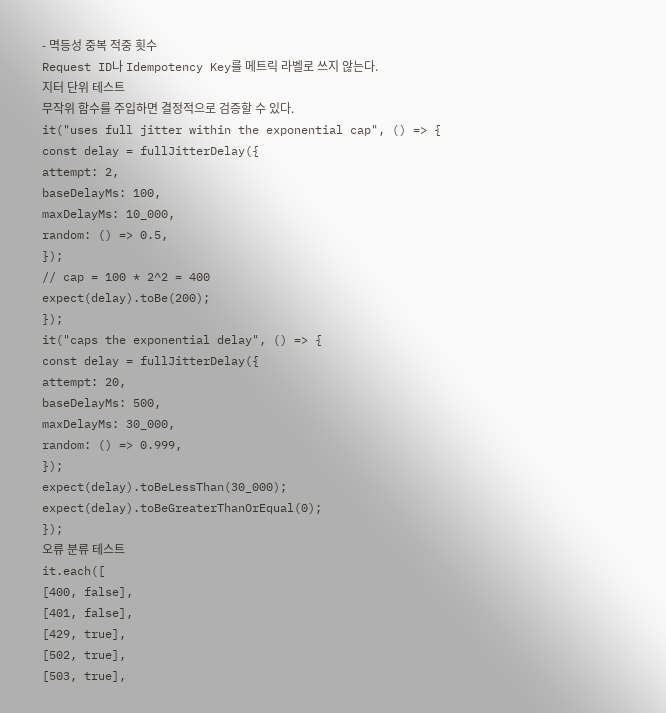- 멱등성 중복 적중 횟수
Request ID나 Idempotency Key를 메트릭 라벨로 쓰지 않는다.
지터 단위 테스트
무작위 함수를 주입하면 결정적으로 검증할 수 있다.
it("uses full jitter within the exponential cap", () => {
const delay = fullJitterDelay({
attempt: 2,
baseDelayMs: 100,
maxDelayMs: 10_000,
random: () => 0.5,
});
// cap = 100 * 2^2 = 400
expect(delay).toBe(200);
});
it("caps the exponential delay", () => {
const delay = fullJitterDelay({
attempt: 20,
baseDelayMs: 500,
maxDelayMs: 30_000,
random: () => 0.999,
});
expect(delay).toBeLessThan(30_000);
expect(delay).toBeGreaterThanOrEqual(0);
});
오류 분류 테스트
it.each([
[400, false],
[401, false],
[429, true],
[502, true],
[503, true],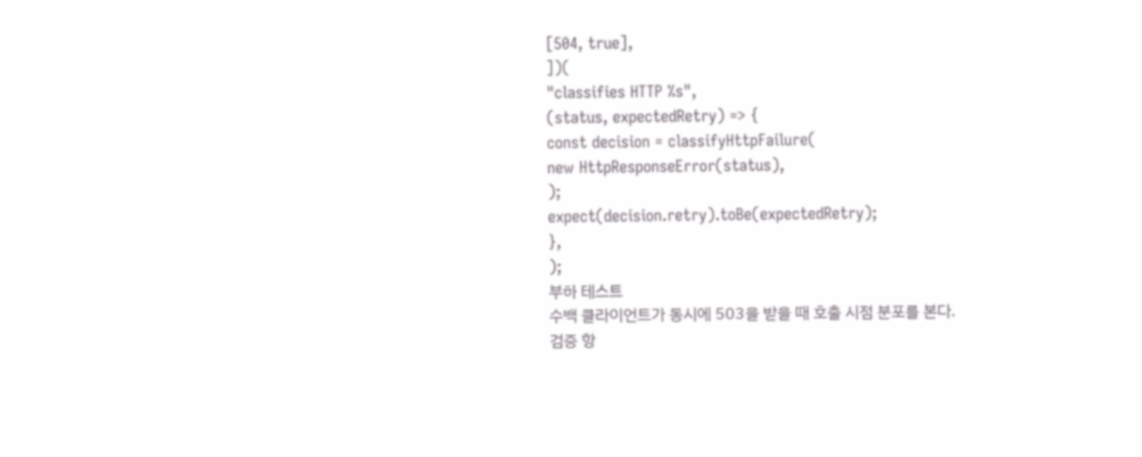[504, true],
])(
"classifies HTTP %s",
(status, expectedRetry) => {
const decision = classifyHttpFailure(
new HttpResponseError(status),
);
expect(decision.retry).toBe(expectedRetry);
},
);
부하 테스트
수백 클라이언트가 동시에 503을 받을 때 호출 시점 분포를 본다.
검증 항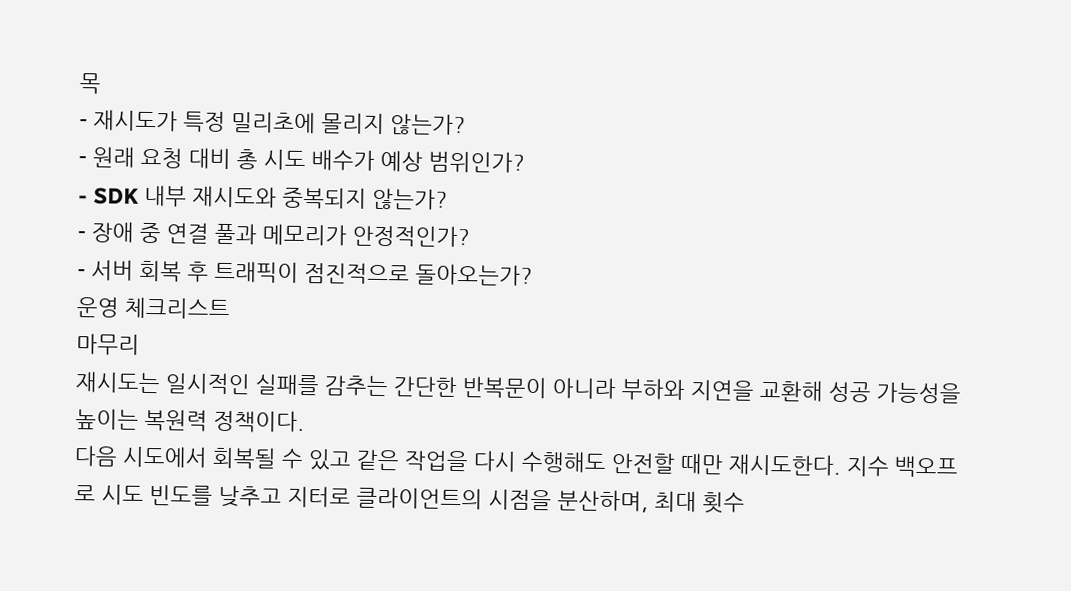목
- 재시도가 특정 밀리초에 몰리지 않는가?
- 원래 요청 대비 총 시도 배수가 예상 범위인가?
- SDK 내부 재시도와 중복되지 않는가?
- 장애 중 연결 풀과 메모리가 안정적인가?
- 서버 회복 후 트래픽이 점진적으로 돌아오는가?
운영 체크리스트
마무리
재시도는 일시적인 실패를 감추는 간단한 반복문이 아니라 부하와 지연을 교환해 성공 가능성을 높이는 복원력 정책이다.
다음 시도에서 회복될 수 있고 같은 작업을 다시 수행해도 안전할 때만 재시도한다. 지수 백오프로 시도 빈도를 낮추고 지터로 클라이언트의 시점을 분산하며, 최대 횟수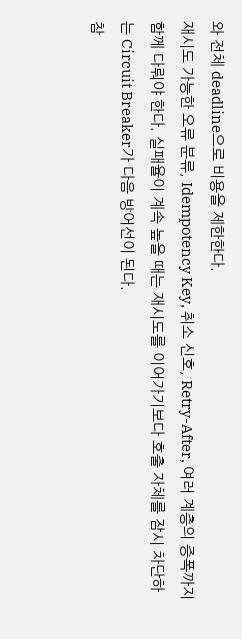와 전체 deadline으로 비용을 제한한다.
재시도 가능한 오류 분류, Idempotency Key, 취소 신호, Retry-After, 여러 계층의 증폭까지 함께 다뤄야 한다. 실패율이 계속 높을 때는 재시도를 이어가기보다 호출 자체를 잠시 차단하는 Circuit Breaker가 다음 방어선이 된다.
참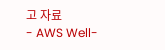고 자료
- AWS Well-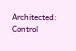Architected: Control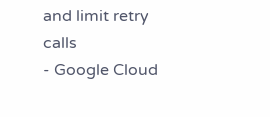and limit retry calls
- Google Cloud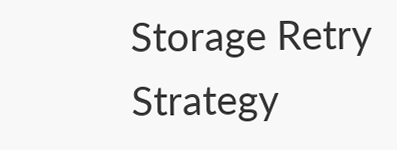Storage Retry Strategy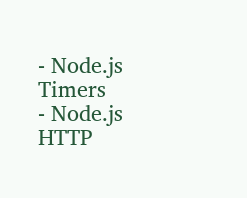- Node.js Timers
- Node.js HTTP